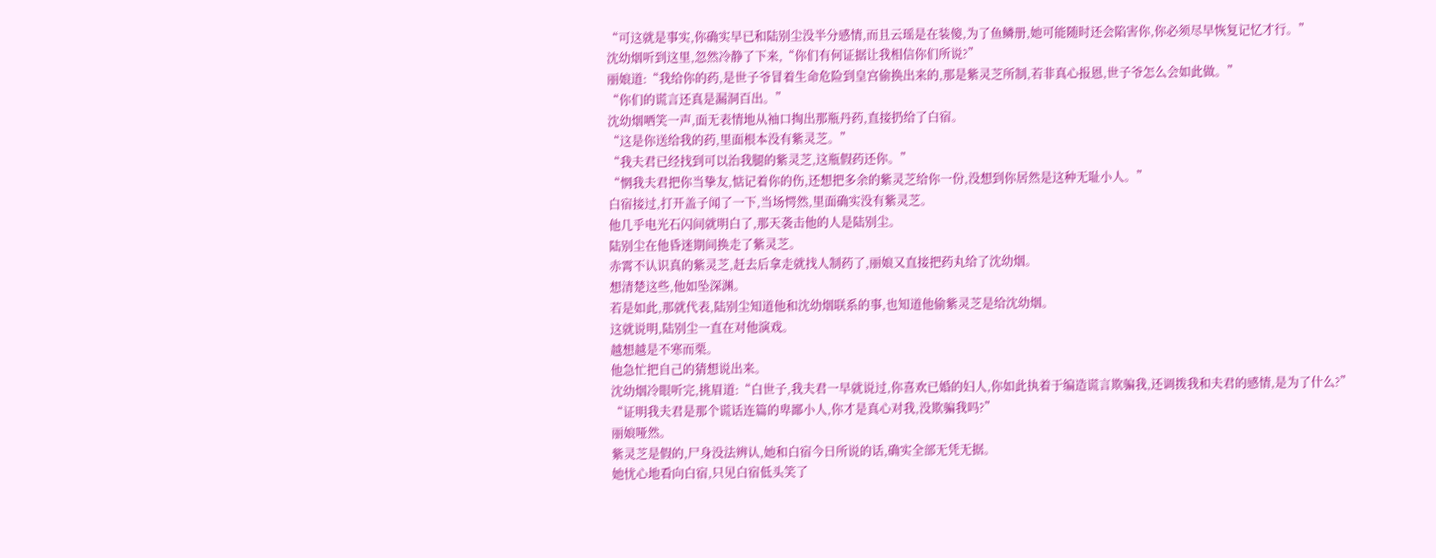“可这就是事实,你确实早已和陆别尘没半分感情,而且云瑶是在装傻,为了鱼鳞册,她可能随时还会陷害你,你必须尽早恢复记忆才行。”
沈幼烟听到这里,忽然冷静了下来,“你们有何证据让我相信你们所说?”
丽娘道:“我给你的药,是世子爷冒着生命危险到皇宫偷换出来的,那是紫灵芝所制,若非真心报恩,世子爷怎么会如此做。”
“你们的谎言还真是漏洞百出。”
沈幼烟哂笑一声,面无表情地从袖口掏出那瓶丹药,直接扔给了白宿。
“这是你送给我的药,里面根本没有紫灵芝。”
“我夫君已经找到可以治我腿的紫灵芝,这瓶假药还你。”
“惘我夫君把你当挚友,惦记着你的伤,还想把多余的紫灵芝给你一份,没想到你居然是这种无耻小人。”
白宿接过,打开盖子闻了一下,当场愕然,里面确实没有紫灵芝。
他几乎电光石闪间就明白了,那天袭击他的人是陆别尘。
陆别尘在他昏迷期间换走了紫灵芝。
赤霄不认识真的紫灵芝,赶去后拿走就找人制药了,丽娘又直接把药丸给了沈幼烟。
想清楚这些,他如坠深渊。
若是如此,那就代表,陆别尘知道他和沈幼烟联系的事,也知道他偷紫灵芝是给沈幼烟。
这就说明,陆别尘一直在对他演戏。
越想越是不寒而栗。
他急忙把自己的猜想说出来。
沈幼烟冷眼听完,挑眉道:“白世子,我夫君一早就说过,你喜欢已婚的妇人,你如此执着于编造谎言欺骗我,还调拨我和夫君的感情,是为了什么?”
“证明我夫君是那个谎话连篇的卑鄙小人,你才是真心对我,没欺骗我吗?”
丽娘哑然。
紫灵芝是假的,尸身没法辨认,她和白宿今日所说的话,确实全部无凭无据。
她忧心地看向白宿,只见白宿低头笑了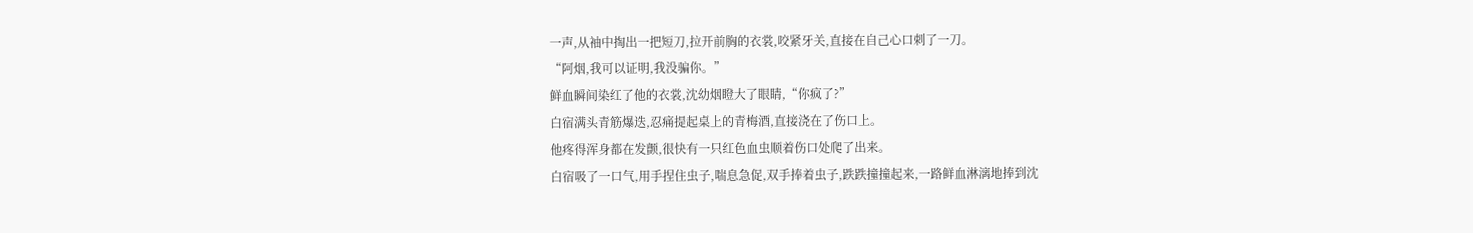一声,从袖中掏出一把短刀,拉开前胸的衣裳,咬紧牙关,直接在自己心口刺了一刀。
“阿烟,我可以证明,我没骗你。”
鲜血瞬间染红了他的衣裳,沈幼烟瞪大了眼睛,“你疯了?”
白宿满头青筋爆迭,忍痛提起桌上的青梅酒,直接浇在了伤口上。
他疼得浑身都在发颤,很快有一只红色血虫顺着伤口处爬了出来。
白宿吸了一口气,用手捏住虫子,喘息急促,双手捧着虫子,跌跌撞撞起来,一路鲜血淋漓地捧到沈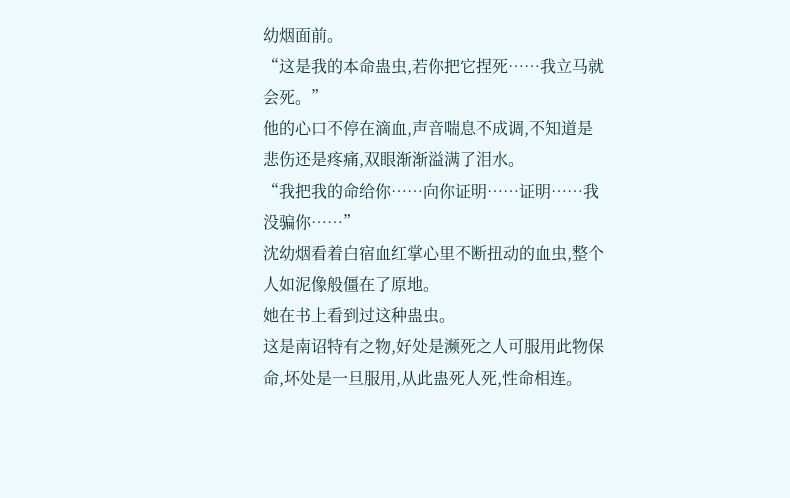幼烟面前。
“这是我的本命蛊虫,若你把它捏死……我立马就会死。”
他的心口不停在滴血,声音喘息不成调,不知道是悲伤还是疼痛,双眼渐渐溢满了泪水。
“我把我的命给你……向你证明……证明……我没骗你……”
沈幼烟看着白宿血红掌心里不断扭动的血虫,整个人如泥像般僵在了原地。
她在书上看到过这种蛊虫。
这是南诏特有之物,好处是濒死之人可服用此物保命,坏处是一旦服用,从此蛊死人死,性命相连。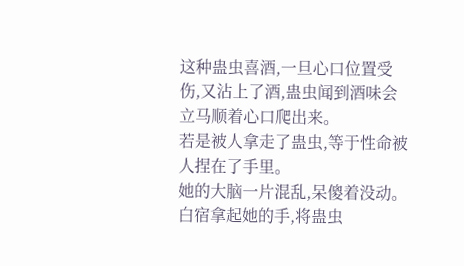这种蛊虫喜酒,一旦心口位置受伤,又沾上了酒,蛊虫闻到酒味会立马顺着心口爬出来。
若是被人拿走了蛊虫,等于性命被人捏在了手里。
她的大脑一片混乱,呆傻着没动。
白宿拿起她的手,将蛊虫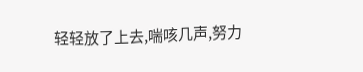轻轻放了上去,喘咳几声,努力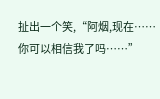扯出一个笑,“阿烟,现在……你可以相信我了吗……”